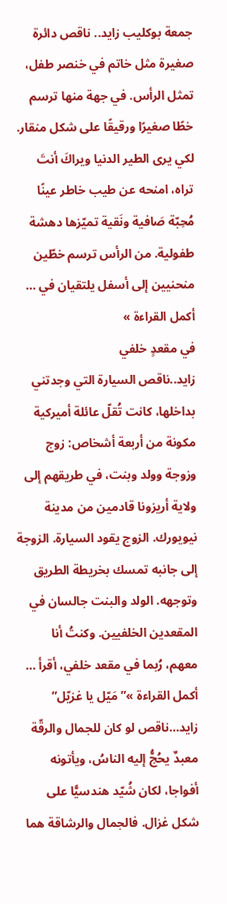جمعة بوكليب زايد.. ناقص دائرة صغيرة مثل خاتم في خنصر طفل، تمثل الرأس. في جهة منها ترسم خطًا صغيرًا ورقيقًا على شكل منقار. لكي يرى الطير الدنيا ويراكَ أنتَ تراه، امنحه عن طيب خاطر عينًا مُحِبّة صَافية ونَقية تميّزها دهشة طفولية. من الرأس ترسم خطّين منحنيين إلى أسفل يلتقيان في …
أكمل القراءة »
في مقعدٍ خلفي
زايد..ناقص السيارة التي وجدتني بداخلها، كانت تُقلّ عائلة أميركية مكونة من أربعة أشخاص: زوج وزوجة وولد وبنت، في طريقهم إلى ولاية أريزونا قادمين من مدينة نيويورك. الزوج يقود السيارة. الزوجة إلى جانبه تمسك بخريطة الطريق وتوجهه. الولد والبنت جالسان في المقعدين الخلفيين. وكنتُ أنا معهم، رُبما في مقعد خلفي، أقرأ …
أكمل القراءة »” مَيّل يا غزيّل”
زايد…ناقص لو كان للجمال والرقّة معبدٌ يحُجُّ إليه الناسُ، ويأتونه أفواجا، لكان شُيّد هندسيًّا على شكل غزال. فالجمال والرشاقة هما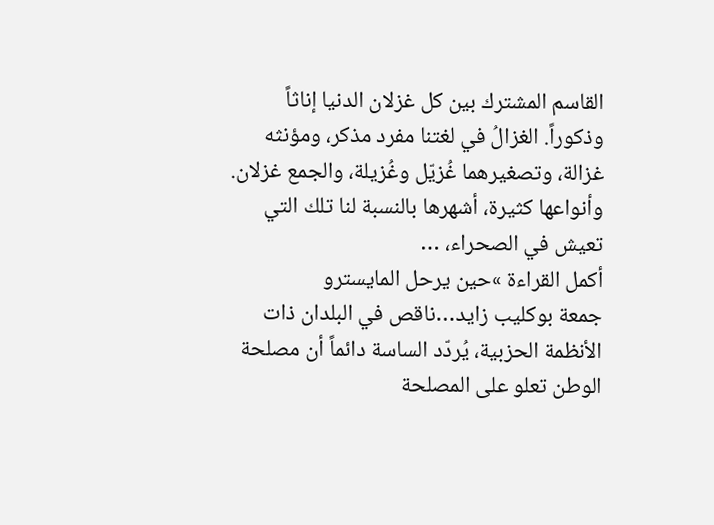القاسم المشترك بين كل غزلان الدنيا إناثاً وذكوراً. الغزالُ في لغتنا مفرد مذكر، ومؤنثه غزالة، وتصغيرهما غُزيّل وغُزيلة، والجمع غزلان. وأنواعها كثيرة، أشهرها بالنسبة لنا تلك التي تعيش في الصحراء، …
أكمل القراءة »حين يرحل المايسترو
جمعة بوكليب زايد…ناقص في البلدان ذات الأنظمة الحزبية، يُردّد الساسة دائماً أن مصلحة الوطن تعلو على المصلحة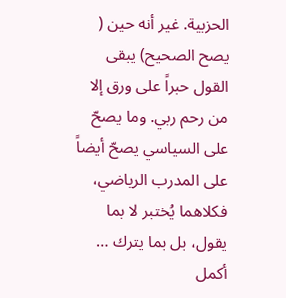الحزبية. غير أنه حين ( يصح الصحيح) يبقى القول حبراً على ورق إلا من رحم ربي. وما يصحّ على السياسي يصحّ أيضاً على المدرب الرياضي، فكلاهما يُختبر لا بما يقول، بل بما يترك …
أكمل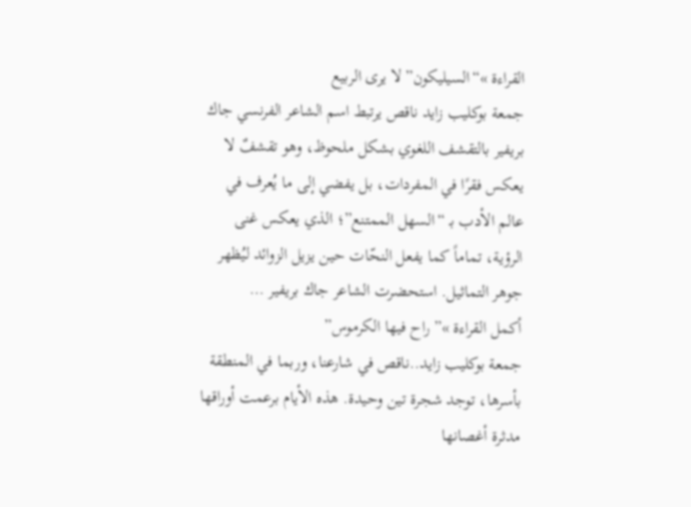القراءة »“السيليكون” لا يرى الربيع
جمعة بوكليب زايد ناقص يرتبط اسم الشاعر الفرنسي جاك بريفير بالتقشف اللغوي بشكل ملحوظ، وهو تقشفٌ لا يعكس فقرًا في المفردات، بل يفضي إلى ما يُعرف في عالم الأدب بـ “السهل الممتنع”؛ الذي يعكس غنى الرؤية، تماماً كما يفعل النحّات حين يزيل الزوائد ليُظهر جوهر التماثيل. استحضرت الشاعر جاك بريفير …
أكمل القراءة »” راح فيها الكرموس”
جمعة بوكليب زايد..ناقص في شارعنا، وربما في المنطقة بأسرها، توجد شجرة تين وحيدة. هذه الأيام برعمت أوراقها مدثرة أغصانها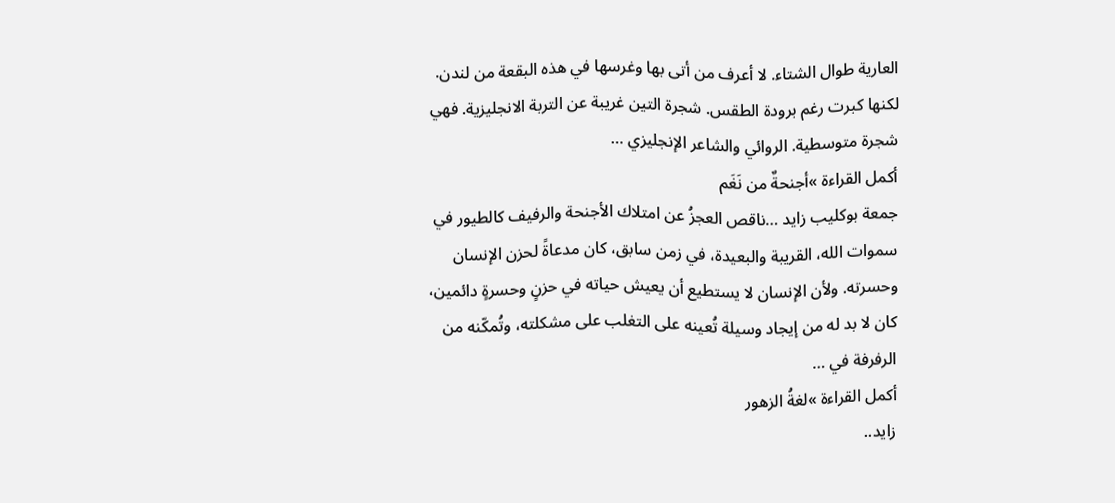العارية طوال الشتاء. لا أعرف من أتى بها وغرسها في هذه البقعة من لندن. لكنها كبرت رغم برودة الطقس. شجرة التين غريبة عن التربة الانجليزية. فهي شجرة متوسطية. الروائي والشاعر الإنجليزي …
أكمل القراءة »أجنحةٌ من نَغَم
جمعة بوكليب زايد …ناقص العجزُ عن امتلاك الأجنحة والرفيف كالطيور في سموات الله، القريبة والبعيدة، في زمن سابق، كان مدعاةً لحزن الإنسان وحسرته. ولأن الإنسان لا يستطيع أن يعيش حياته في حزنٍ وحسرةٍ دائمين، كان لا بد له من إيجاد وسيلة تُعينه على التغلب على مشكلته، وتُمكّنه من الرفرفة في …
أكمل القراءة »لغةُ الزهور
زايد..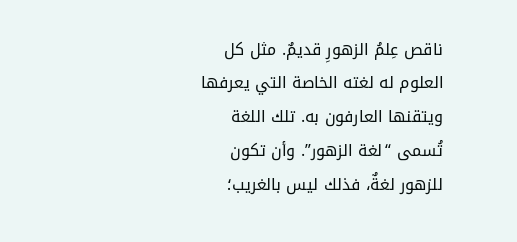ناقص عِلمُ الزهورِ قديمٌ. مثل كل العلوم له لغته الخاصة التي يعرفها ويتقنها العارفون به. تلك اللغة تُسمى “لغة الزهور”. وأن تكون للزهور لغةٌ، فذلك ليس بالغريب؛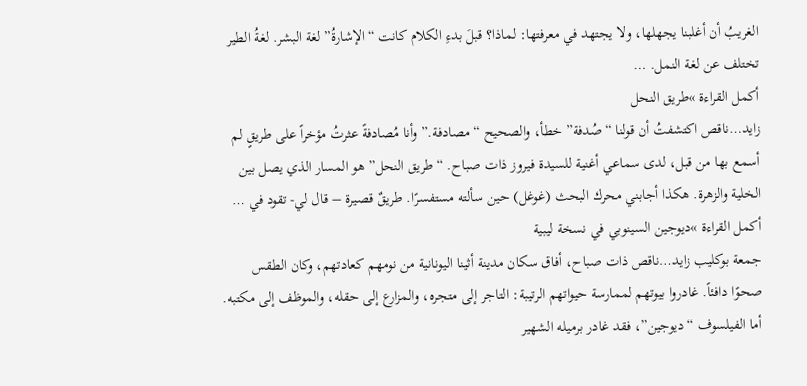الغريبُ أن أغلبنا يجهلها، ولا يجتهد في معرفتها: لماذا؟ قبلَ بدءِ الكلام كانت “الإشارةُ” لغة البشر. لغةُ الطير تختلف عن لغة النمل. …
أكمل القراءة »طريق النحل
زايد…ناقص اكتشفتُ أن قولنا “صُدفة” خطأ، والصحيح “مصادفة.” وأنا مُصادفةً عثرتُ مؤخراً على طريقٍ لم أسمع بها من قبل، لدى سماعي أغنية للسيدة فيروز ذات صباح. “طريق النحل” هو المسار الذي يصل بين الخلية والزهرة. هكذا أجابني محرك البحث (غوغل) حين سألته مستفسرًا. طريقٌ قصيرة – قال لي- تقود في …
أكمل القراءة »ديوجين السينوبي في نسخة ليبية
جمعة بوكليب زايد…ناقص ذات صباح، أفاق سكان مدينة أثينا اليونانية من نومهم كعادتهم، وكان الطقس صحوًا دافئاً. غادروا بيوتهم لممارسة حيواتهم الرتيبة: التاجر إلى متجره، والمزارع إلى حقله، والموظف إلى مكتبه. أما الفيلسوف “ديوجين”، فقد غادر برميله الشهير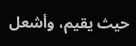حيث يقيم، وأشعل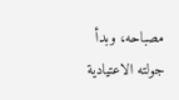مصباحه، وبدأ جولته الاعتيادية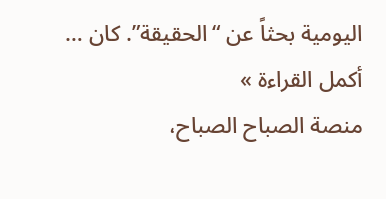اليومية بحثاً عن “الحقيقة”. كان …
أكمل القراءة »
منصة الصباح الصباح،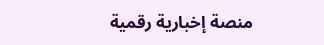منصة إخبارية رقمية